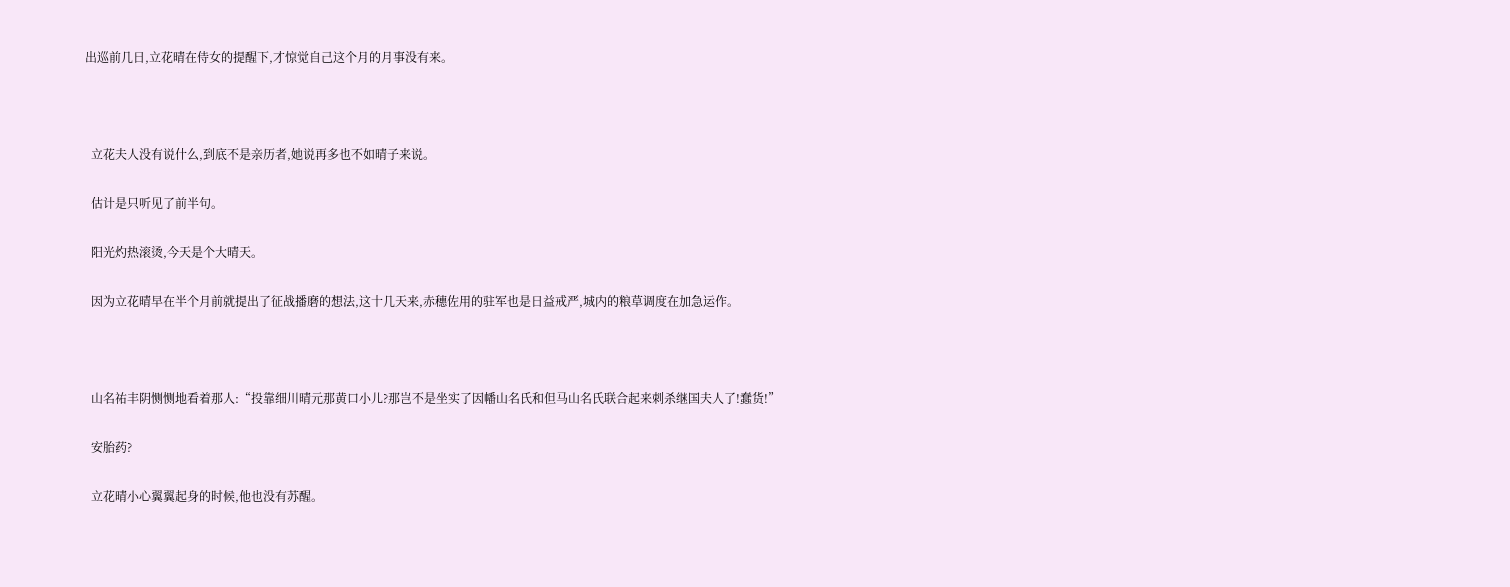出巡前几日,立花晴在侍女的提醒下,才惊觉自己这个月的月事没有来。



  立花夫人没有说什么,到底不是亲历者,她说再多也不如晴子来说。

  估计是只听见了前半句。

  阳光灼热滚烫,今天是个大晴天。

  因为立花晴早在半个月前就提出了征战播磨的想法,这十几天来,赤穗佐用的驻军也是日益戒严,城内的粮草调度在加急运作。



  山名祐丰阴恻恻地看着那人:“投靠细川晴元那黄口小儿?那岂不是坐实了因幡山名氏和但马山名氏联合起来刺杀继国夫人了!蠢货!”

  安胎药?

  立花晴小心翼翼起身的时候,他也没有苏醒。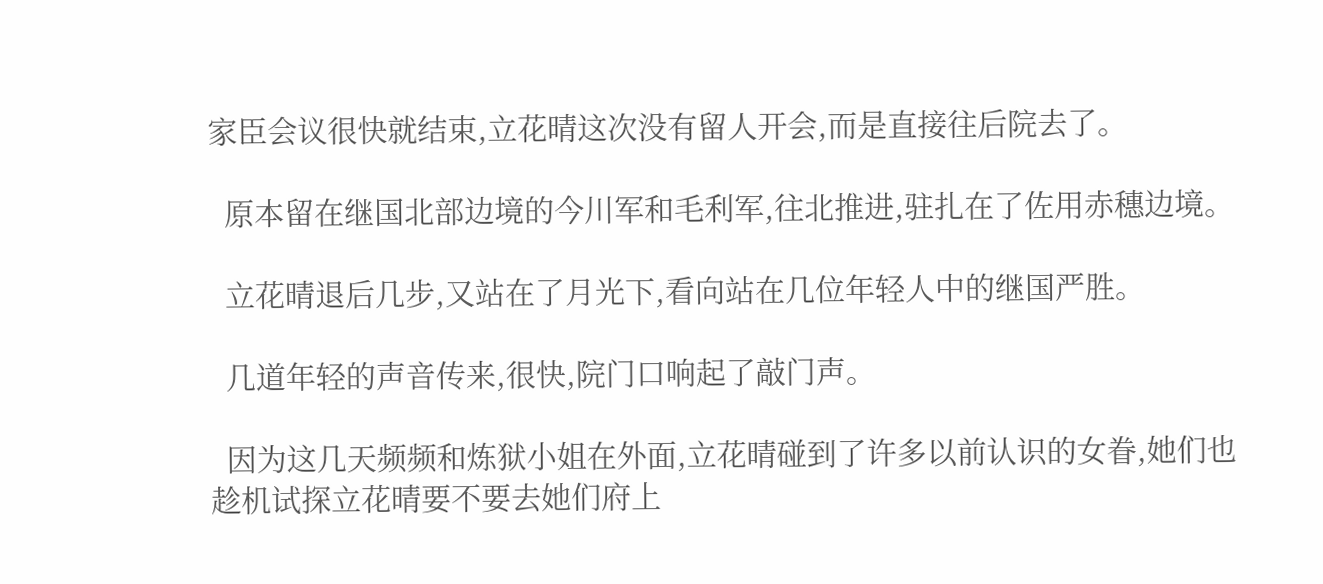家臣会议很快就结束,立花晴这次没有留人开会,而是直接往后院去了。

  原本留在继国北部边境的今川军和毛利军,往北推进,驻扎在了佐用赤穗边境。

  立花晴退后几步,又站在了月光下,看向站在几位年轻人中的继国严胜。

  几道年轻的声音传来,很快,院门口响起了敲门声。

  因为这几天频频和炼狱小姐在外面,立花晴碰到了许多以前认识的女眷,她们也趁机试探立花晴要不要去她们府上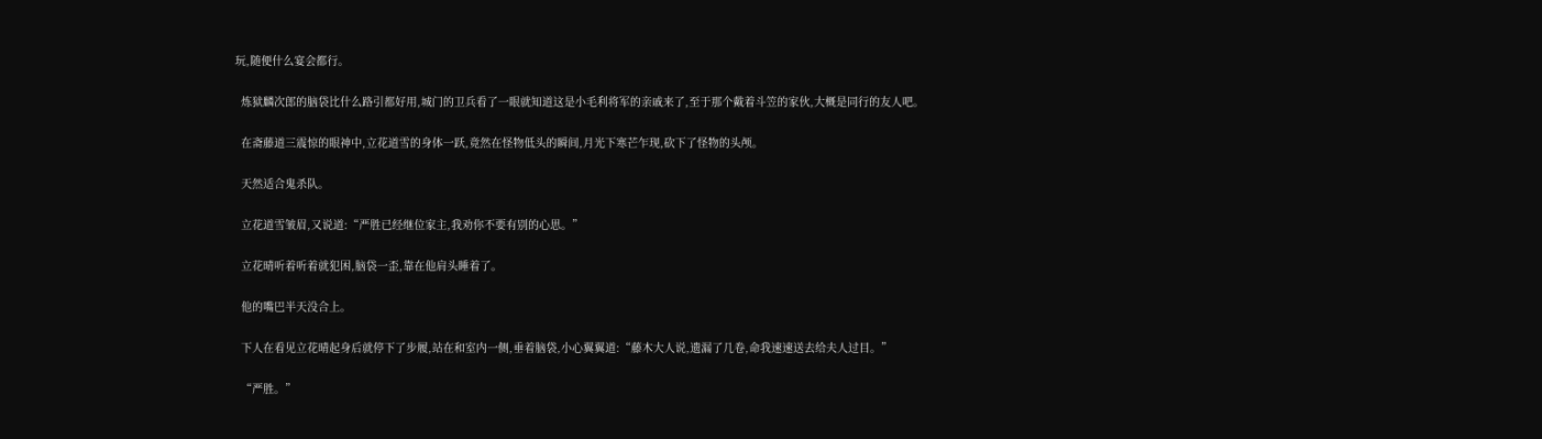玩,随便什么宴会都行。

  炼狱麟次郎的脑袋比什么路引都好用,城门的卫兵看了一眼就知道这是小毛利将军的亲戚来了,至于那个戴着斗笠的家伙,大概是同行的友人吧。

  在斋藤道三震惊的眼神中,立花道雪的身体一跃,竟然在怪物低头的瞬间,月光下寒芒乍现,砍下了怪物的头颅。

  天然适合鬼杀队。

  立花道雪皱眉,又说道:“严胜已经继位家主,我劝你不要有别的心思。”

  立花晴听着听着就犯困,脑袋一歪,靠在他肩头睡着了。

  他的嘴巴半天没合上。

  下人在看见立花晴起身后就停下了步履,站在和室内一侧,垂着脑袋,小心翼翼道:“藤木大人说,遗漏了几卷,命我速速送去给夫人过目。”

  “严胜。”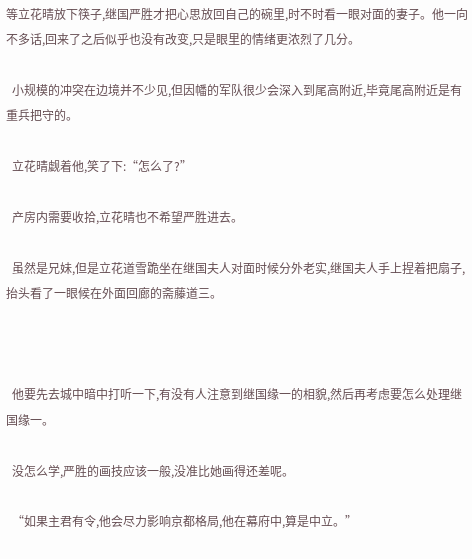等立花晴放下筷子,继国严胜才把心思放回自己的碗里,时不时看一眼对面的妻子。他一向不多话,回来了之后似乎也没有改变,只是眼里的情绪更浓烈了几分。

  小规模的冲突在边境并不少见,但因幡的军队很少会深入到尾高附近,毕竟尾高附近是有重兵把守的。

  立花晴觑着他,笑了下:“怎么了?”

  产房内需要收拾,立花晴也不希望严胜进去。

  虽然是兄妹,但是立花道雪跪坐在继国夫人对面时候分外老实,继国夫人手上捏着把扇子,抬头看了一眼候在外面回廊的斋藤道三。



  他要先去城中暗中打听一下,有没有人注意到继国缘一的相貌,然后再考虑要怎么处理继国缘一。

  没怎么学,严胜的画技应该一般,没准比她画得还差呢。

  “如果主君有令,他会尽力影响京都格局,他在幕府中,算是中立。”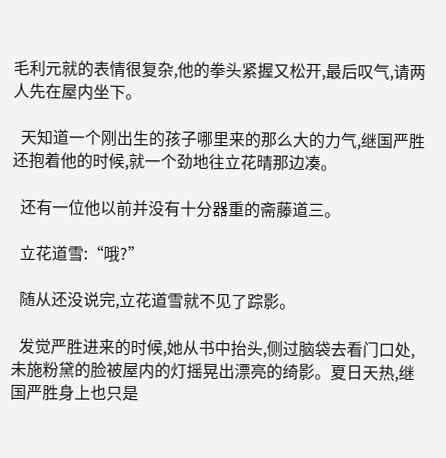毛利元就的表情很复杂,他的拳头紧握又松开,最后叹气,请两人先在屋内坐下。

  天知道一个刚出生的孩子哪里来的那么大的力气,继国严胜还抱着他的时候,就一个劲地往立花晴那边凑。

  还有一位他以前并没有十分器重的斋藤道三。

  立花道雪:“哦?”

  随从还没说完,立花道雪就不见了踪影。

  发觉严胜进来的时候,她从书中抬头,侧过脑袋去看门口处,未施粉黛的脸被屋内的灯摇晃出漂亮的绮影。夏日天热,继国严胜身上也只是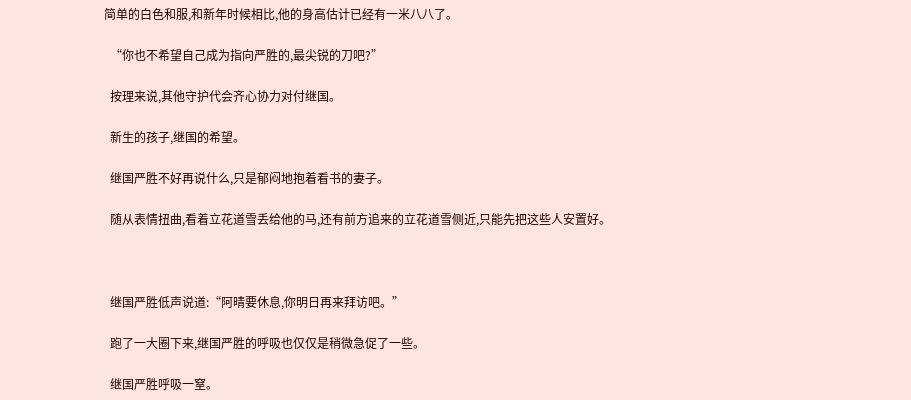简单的白色和服,和新年时候相比,他的身高估计已经有一米八八了。

  “你也不希望自己成为指向严胜的,最尖锐的刀吧?”

  按理来说,其他守护代会齐心协力对付继国。

  新生的孩子,继国的希望。

  继国严胜不好再说什么,只是郁闷地抱着看书的妻子。

  随从表情扭曲,看着立花道雪丢给他的马,还有前方追来的立花道雪侧近,只能先把这些人安置好。



  继国严胜低声说道:“阿晴要休息,你明日再来拜访吧。”

  跑了一大圈下来,继国严胜的呼吸也仅仅是稍微急促了一些。

  继国严胜呼吸一窒。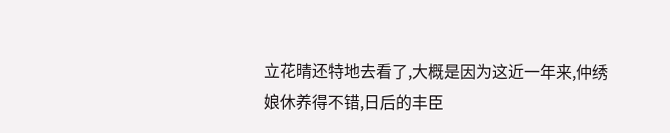立花晴还特地去看了,大概是因为这近一年来,仲绣娘休养得不错,日后的丰臣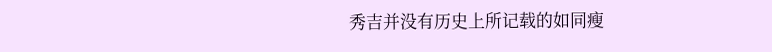秀吉并没有历史上所记载的如同瘦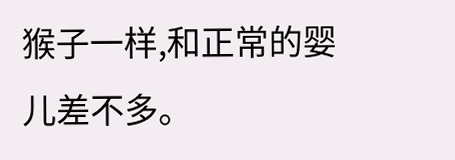猴子一样,和正常的婴儿差不多。